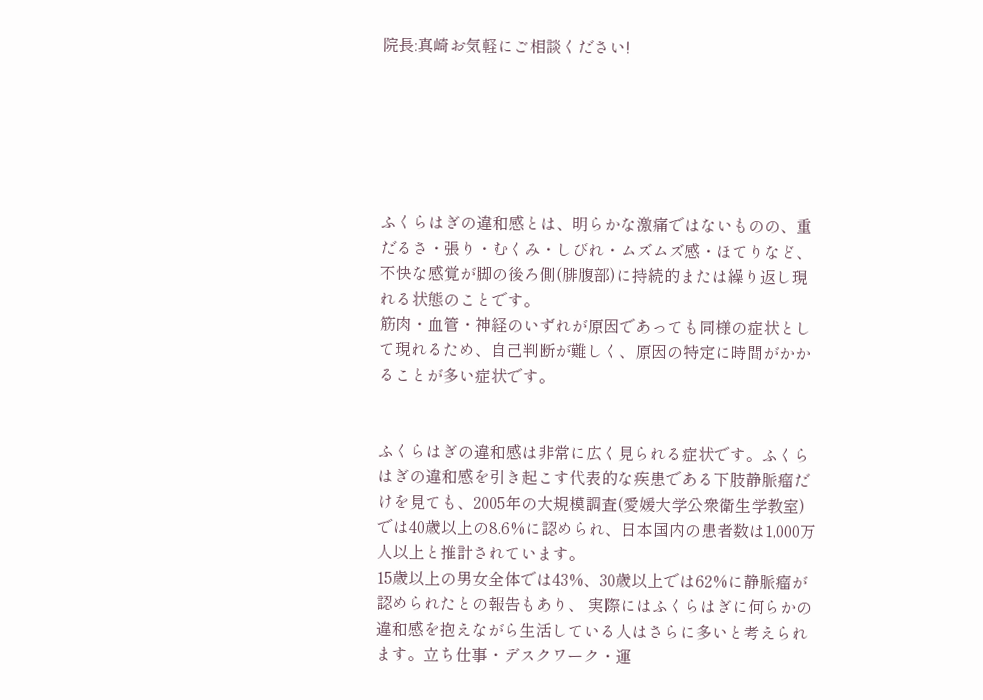院長:真崎お気軽にご相談ください!






ふくらはぎの違和感とは、明らかな激痛ではないものの、重だるさ・張り・むくみ・しびれ・ムズムズ感・ほてりなど、不快な感覚が脚の後ろ側(腓腹部)に持続的または繰り返し現れる状態のことです。
筋肉・血管・神経のいずれが原因であっても同様の症状として現れるため、自己判断が難しく、原因の特定に時間がかかることが多い症状です。


ふくらはぎの違和感は非常に広く見られる症状です。ふくらはぎの違和感を引き起こす代表的な疾患である下肢静脈瘤だけを見ても、2005年の大規模調査(愛媛大学公衆衛生学教室)では40歳以上の8.6%に認められ、日本国内の患者数は1,000万人以上と推計されています。
15歳以上の男女全体では43%、30歳以上では62%に静脈瘤が認められたとの報告もあり、 実際にはふくらはぎに何らかの違和感を抱えながら生活している人はさらに多いと考えられます。立ち仕事・デスクワーク・運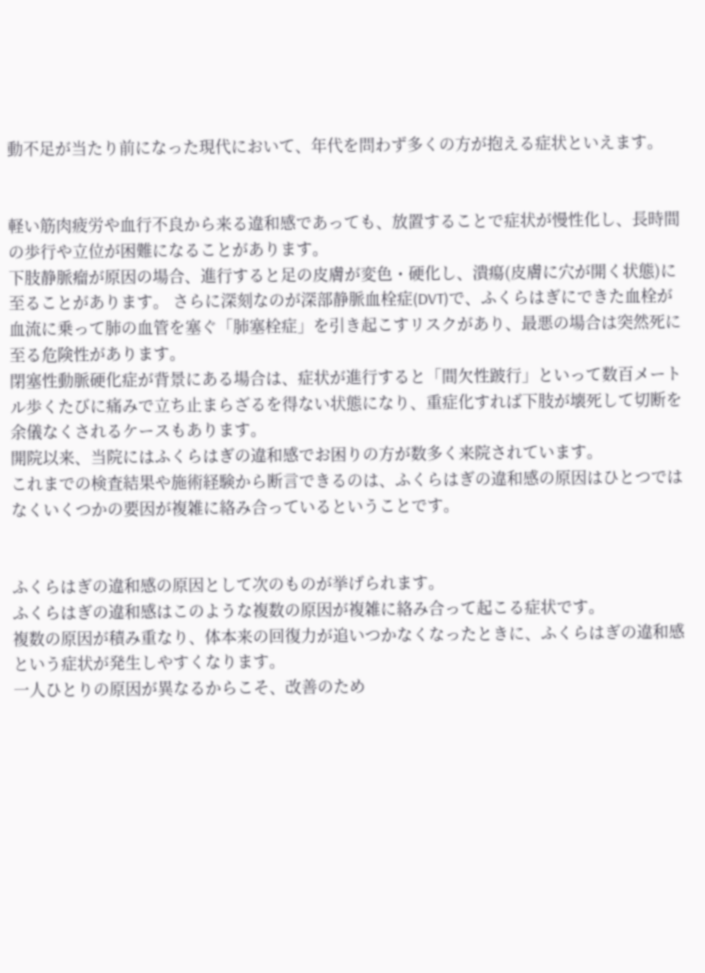動不足が当たり前になった現代において、年代を問わず多くの方が抱える症状といえます。


軽い筋肉疲労や血行不良から来る違和感であっても、放置することで症状が慢性化し、長時間の歩行や立位が困難になることがあります。
下肢静脈瘤が原因の場合、進行すると足の皮膚が変色・硬化し、潰瘍(皮膚に穴が開く状態)に至ることがあります。 さらに深刻なのが深部静脈血栓症(DVT)で、ふくらはぎにできた血栓が血流に乗って肺の血管を塞ぐ「肺塞栓症」を引き起こすリスクがあり、最悪の場合は突然死に至る危険性があります。
閉塞性動脈硬化症が背景にある場合は、症状が進行すると「間欠性跛行」といって数百メートル歩くたびに痛みで立ち止まらざるを得ない状態になり、重症化すれば下肢が壊死して切断を余儀なくされるケースもあります。
開院以来、当院にはふくらはぎの違和感でお困りの方が数多く来院されています。
これまでの検査結果や施術経験から断言できるのは、ふくらはぎの違和感の原因はひとつではなくいくつかの要因が複雑に絡み合っているということです。


ふくらはぎの違和感の原因として次のものが挙げられます。
ふくらはぎの違和感はこのような複数の原因が複雑に絡み合って起こる症状です。
複数の原因が積み重なり、体本来の回復力が追いつかなくなったときに、ふくらはぎの違和感という症状が発生しやすくなります。
一人ひとりの原因が異なるからこそ、改善のため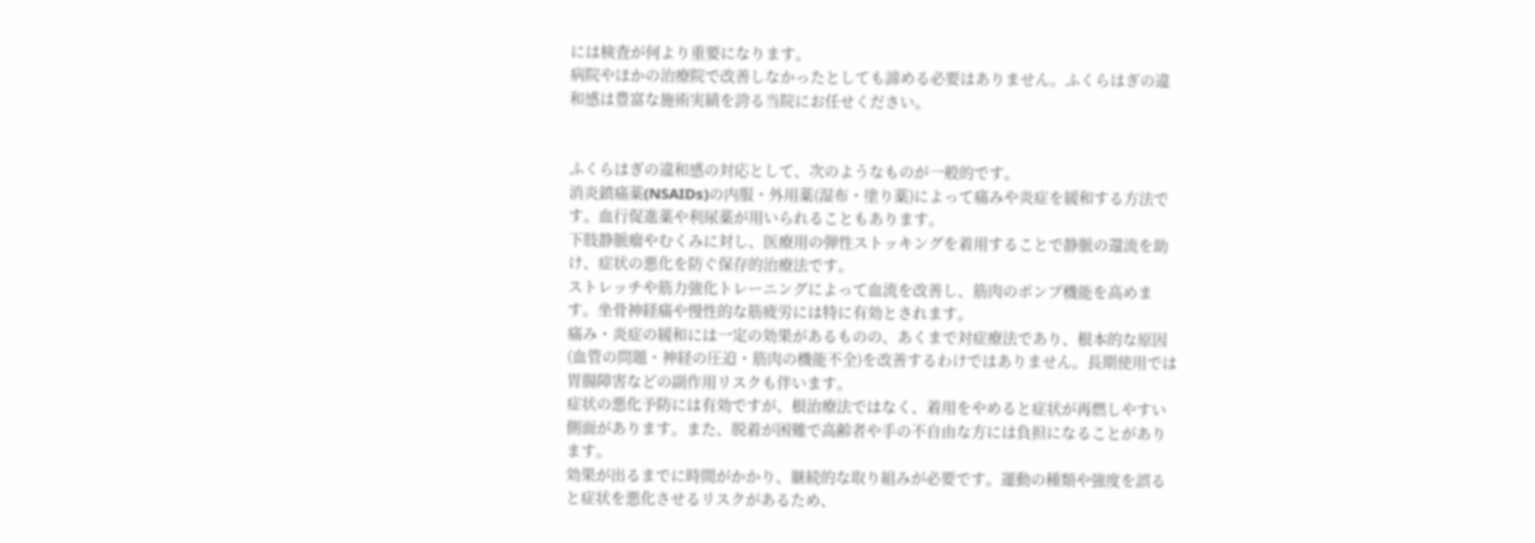には検査が何より重要になります。
病院やほかの治療院で改善しなかったとしても諦める必要はありません。ふくらはぎの違和感は豊富な施術実績を誇る当院にお任せください。


ふくらはぎの違和感の対応として、次のようなものが一般的です。
消炎鎮痛薬(NSAIDs)の内服・外用薬(湿布・塗り薬)によって痛みや炎症を緩和する方法です。血行促進薬や利尿薬が用いられることもあります。
下肢静脈瘤やむくみに対し、医療用の弾性ストッキングを着用することで静脈の還流を助け、症状の悪化を防ぐ保存的治療法です。
ストレッチや筋力強化トレーニングによって血流を改善し、筋肉のポンプ機能を高めます。坐骨神経痛や慢性的な筋疲労には特に有効とされます。
痛み・炎症の緩和には一定の効果があるものの、あくまで対症療法であり、根本的な原因(血管の問題・神経の圧迫・筋肉の機能不全)を改善するわけではありません。長期使用では胃腸障害などの副作用リスクも伴います。
症状の悪化予防には有効ですが、根治療法ではなく、着用をやめると症状が再燃しやすい側面があります。また、脱着が困難で高齢者や手の不自由な方には負担になることがあります。
効果が出るまでに時間がかかり、継続的な取り組みが必要です。運動の種類や強度を誤ると症状を悪化させるリスクがあるため、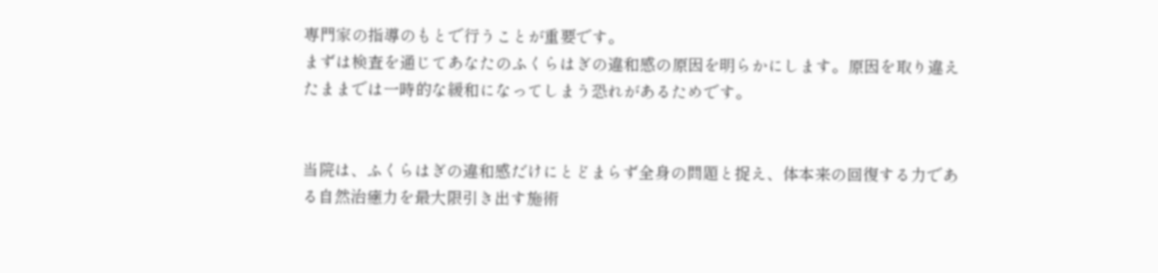専門家の指導のもとで行うことが重要です。
まずは検査を通じてあなたのふくらはぎの違和感の原因を明らかにします。原因を取り違えたままでは一時的な緩和になってしまう恐れがあるためです。


当院は、ふくらはぎの違和感だけにとどまらず全身の問題と捉え、体本来の回復する力である自然治癒力を最大限引き出す施術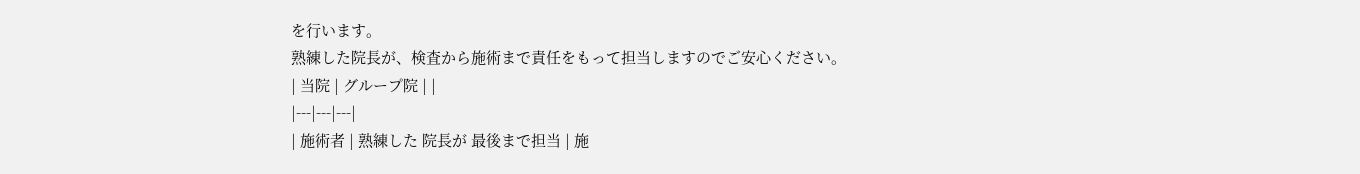を行います。
熟練した院長が、検査から施術まで責任をもって担当しますのでご安心ください。
| 当院 | グループ院 | |
|---|---|---|
| 施術者 | 熟練した 院長が 最後まで担当 | 施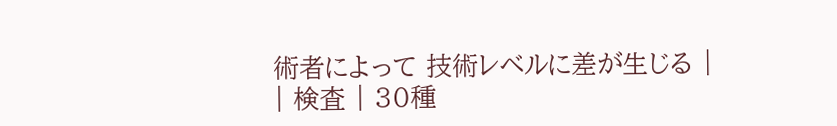術者によって 技術レベルに差が生じる |
| 検査 | 30種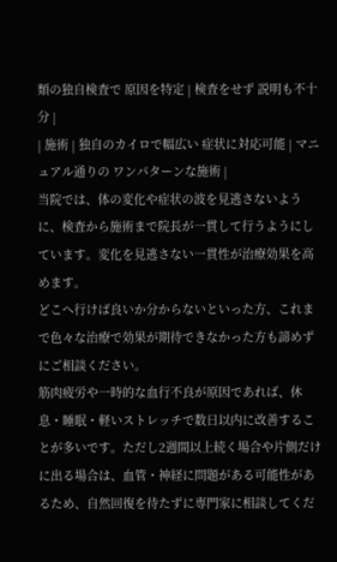類の独自検査で 原因を特定 | 検査をせず 説明も不十分 |
| 施術 | 独自のカイロで幅広い 症状に対応可能 | マニュアル通りの ワンパターンな施術 |
当院では、体の変化や症状の波を見逃さないように、検査から施術まで院長が一貫して行うようにしています。変化を見逃さない一貫性が治療効果を高めます。
どこへ行けば良いか分からないといった方、これまで色々な治療で効果が期待できなかった方も諦めずにご相談ください。
筋肉疲労や一時的な血行不良が原因であれば、休息・睡眠・軽いストレッチで数日以内に改善することが多いです。ただし2週間以上続く場合や片側だけに出る場合は、血管・神経に問題がある可能性があるため、自然回復を待たずに専門家に相談してくだ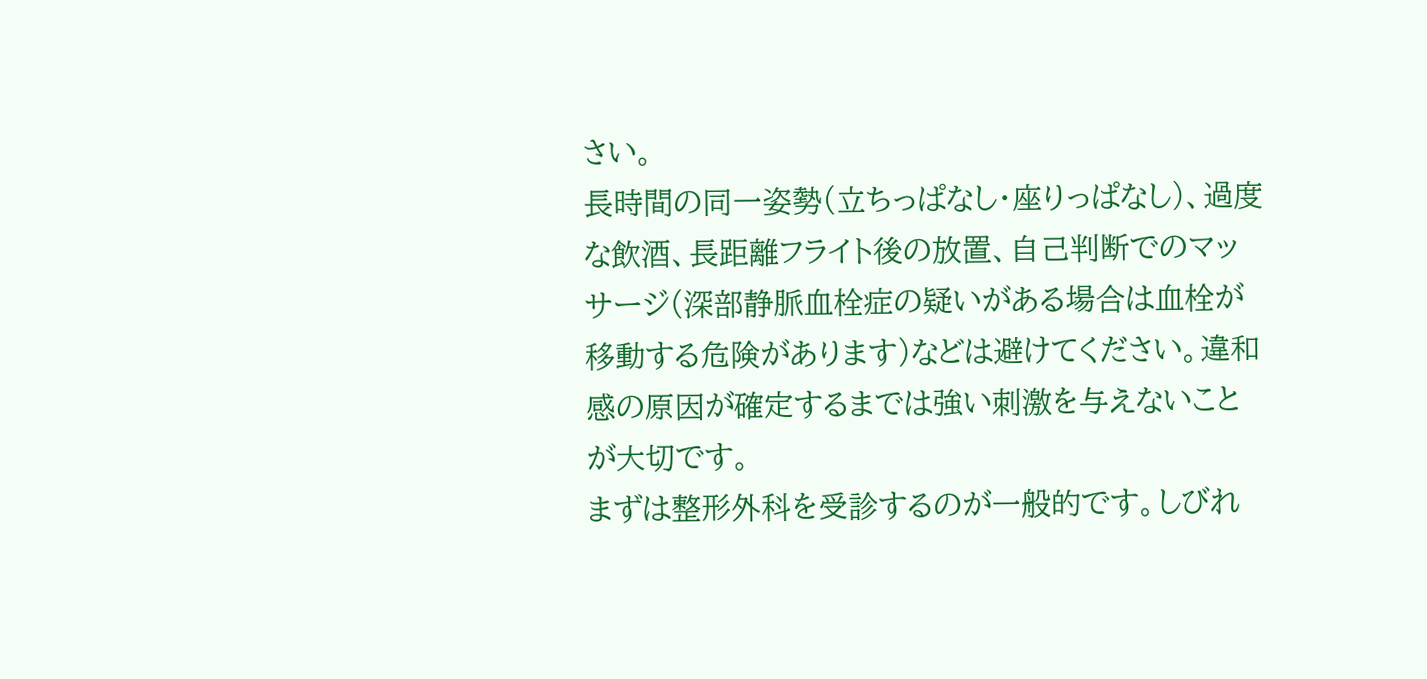さい。
長時間の同一姿勢(立ちっぱなし・座りっぱなし)、過度な飲酒、長距離フライト後の放置、自己判断でのマッサージ(深部静脈血栓症の疑いがある場合は血栓が移動する危険があります)などは避けてください。違和感の原因が確定するまでは強い刺激を与えないことが大切です。
まずは整形外科を受診するのが一般的です。しびれ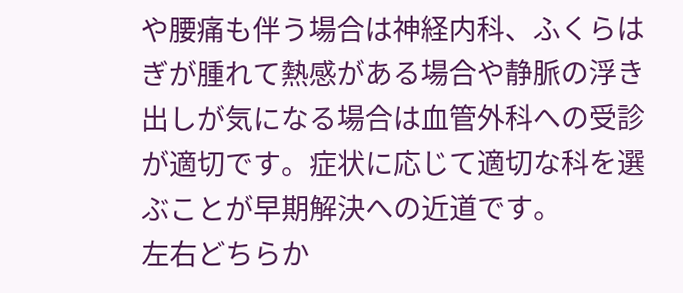や腰痛も伴う場合は神経内科、ふくらはぎが腫れて熱感がある場合や静脈の浮き出しが気になる場合は血管外科への受診が適切です。症状に応じて適切な科を選ぶことが早期解決への近道です。
左右どちらか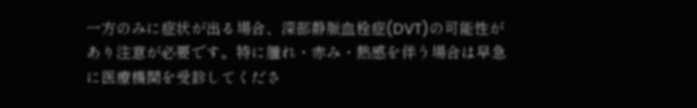一方のみに症状が出る場合、深部静脈血栓症(DVT)の可能性があり注意が必要です。特に腫れ・赤み・熱感を伴う場合は早急に医療機関を受診してくださ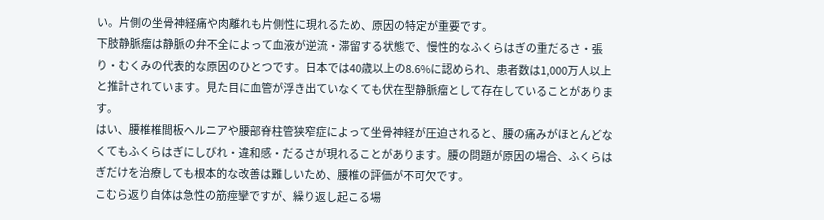い。片側の坐骨神経痛や肉離れも片側性に現れるため、原因の特定が重要です。
下肢静脈瘤は静脈の弁不全によって血液が逆流・滞留する状態で、慢性的なふくらはぎの重だるさ・張り・むくみの代表的な原因のひとつです。日本では40歳以上の8.6%に認められ、患者数は1,000万人以上と推計されています。見た目に血管が浮き出ていなくても伏在型静脈瘤として存在していることがあります。
はい、腰椎椎間板ヘルニアや腰部脊柱管狭窄症によって坐骨神経が圧迫されると、腰の痛みがほとんどなくてもふくらはぎにしびれ・違和感・だるさが現れることがあります。腰の問題が原因の場合、ふくらはぎだけを治療しても根本的な改善は難しいため、腰椎の評価が不可欠です。
こむら返り自体は急性の筋痙攣ですが、繰り返し起こる場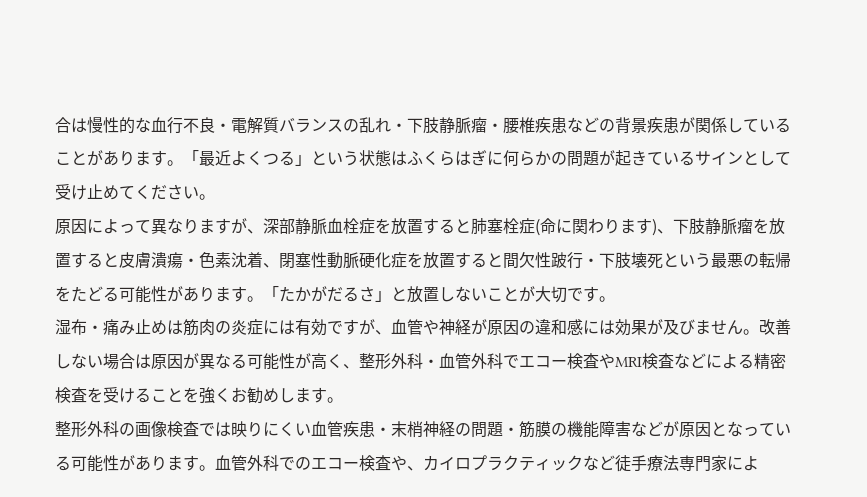合は慢性的な血行不良・電解質バランスの乱れ・下肢静脈瘤・腰椎疾患などの背景疾患が関係していることがあります。「最近よくつる」という状態はふくらはぎに何らかの問題が起きているサインとして受け止めてください。
原因によって異なりますが、深部静脈血栓症を放置すると肺塞栓症(命に関わります)、下肢静脈瘤を放置すると皮膚潰瘍・色素沈着、閉塞性動脈硬化症を放置すると間欠性跛行・下肢壊死という最悪の転帰をたどる可能性があります。「たかがだるさ」と放置しないことが大切です。
湿布・痛み止めは筋肉の炎症には有効ですが、血管や神経が原因の違和感には効果が及びません。改善しない場合は原因が異なる可能性が高く、整形外科・血管外科でエコー検査やMRI検査などによる精密検査を受けることを強くお勧めします。
整形外科の画像検査では映りにくい血管疾患・末梢神経の問題・筋膜の機能障害などが原因となっている可能性があります。血管外科でのエコー検査や、カイロプラクティックなど徒手療法専門家によ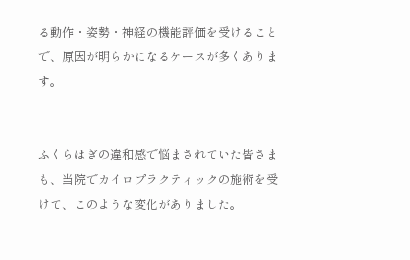る動作・姿勢・神経の機能評価を受けることで、原因が明らかになるケースが多くあります。


ふくらはぎの違和感で悩まされていた皆さまも、当院でカイロプラクティックの施術を受けて、このような変化がありました。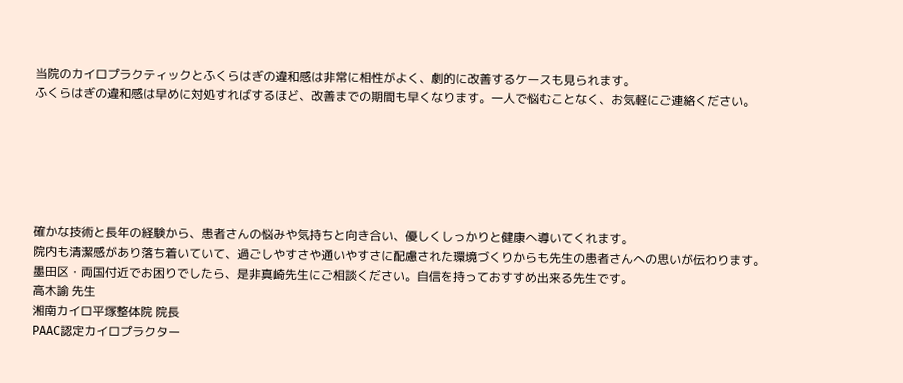当院のカイロプラクティックとふくらはぎの違和感は非常に相性がよく、劇的に改善するケースも見られます。
ふくらはぎの違和感は早めに対処すればするほど、改善までの期間も早くなります。一人で悩むことなく、お気軽にご連絡ください。






確かな技術と長年の経験から、患者さんの悩みや気持ちと向き合い、優しくしっかりと健康へ導いてくれます。
院内も清潔感があり落ち着いていて、過ごしやすさや通いやすさに配慮された環境づくりからも先生の患者さんへの思いが伝わります。
墨田区・両国付近でお困りでしたら、是非真崎先生にご相談ください。自信を持っておすすめ出来る先生です。
高木諭 先生
湘南カイロ平塚整体院 院長
PAAC認定カイロプラクター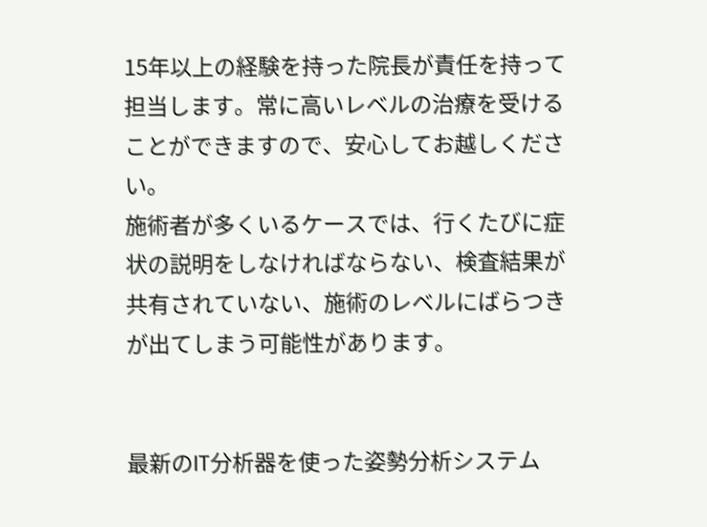15年以上の経験を持った院長が責任を持って担当します。常に高いレベルの治療を受けることができますので、安心してお越しください。
施術者が多くいるケースでは、行くたびに症状の説明をしなければならない、検査結果が共有されていない、施術のレベルにばらつきが出てしまう可能性があります。


最新のIT分析器を使った姿勢分析システム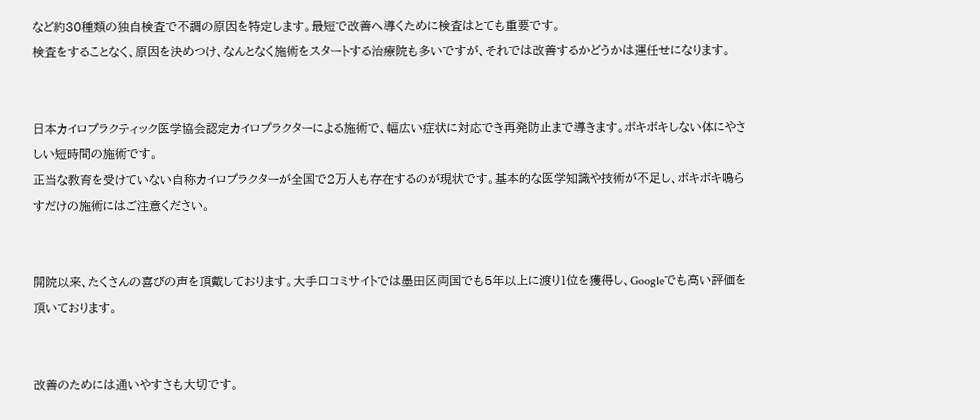など約30種類の独自検査で不調の原因を特定します。最短で改善へ導くために検査はとても重要です。
検査をすることなく、原因を決めつけ、なんとなく施術をスタートする治療院も多いですが、それでは改善するかどうかは運任せになります。


日本カイロプラクティック医学協会認定カイロプラクターによる施術で、幅広い症状に対応でき再発防止まで導きます。ボキボキしない体にやさしい短時間の施術です。
正当な教育を受けていない自称カイロプラクターが全国で2万人も存在するのが現状です。基本的な医学知識や技術が不足し、ボキボキ鳴らすだけの施術にはご注意ください。


開院以来、たくさんの喜びの声を頂戴しております。大手口コミサイトでは墨田区両国でも5年以上に渡り1位を獲得し、Googleでも高い評価を頂いております。


改善のためには通いやすさも大切です。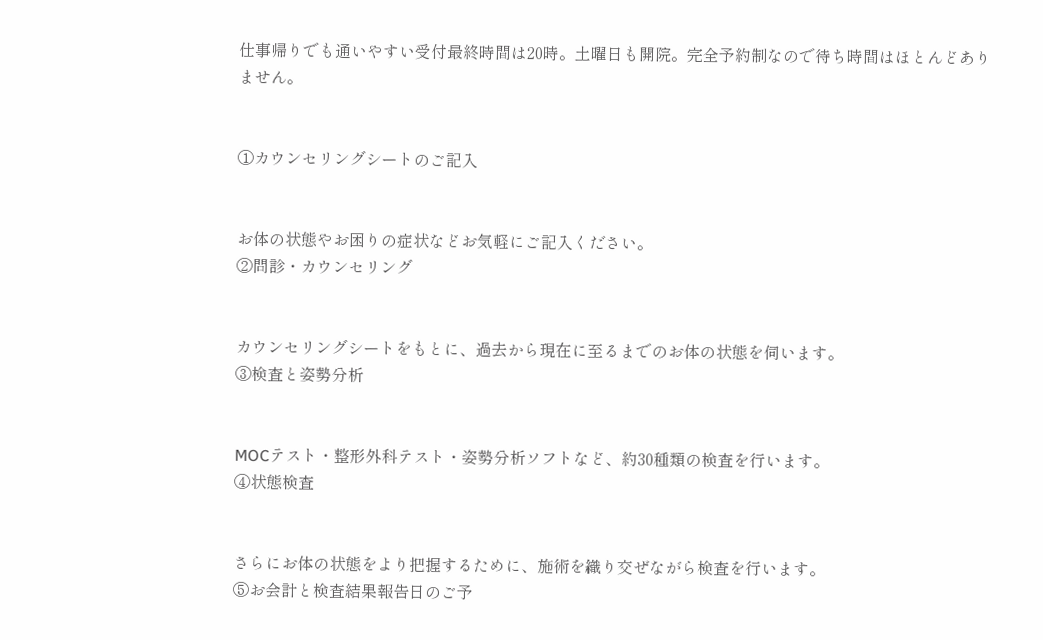仕事帰りでも通いやすい受付最終時間は20時。土曜日も開院。完全予約制なので待ち時間はほとんどありません。


①カウンセリングシートのご記入


お体の状態やお困りの症状などお気軽にご記入ください。
②問診・カウンセリング


カウンセリングシートをもとに、過去から現在に至るまでのお体の状態を伺います。
③検査と姿勢分析


MOCテスト・整形外科テスト・姿勢分析ソフトなど、約30種類の検査を行います。
④状態検査


さらにお体の状態をより把握するために、施術を織り交ぜながら検査を行います。
⑤お会計と検査結果報告日のご予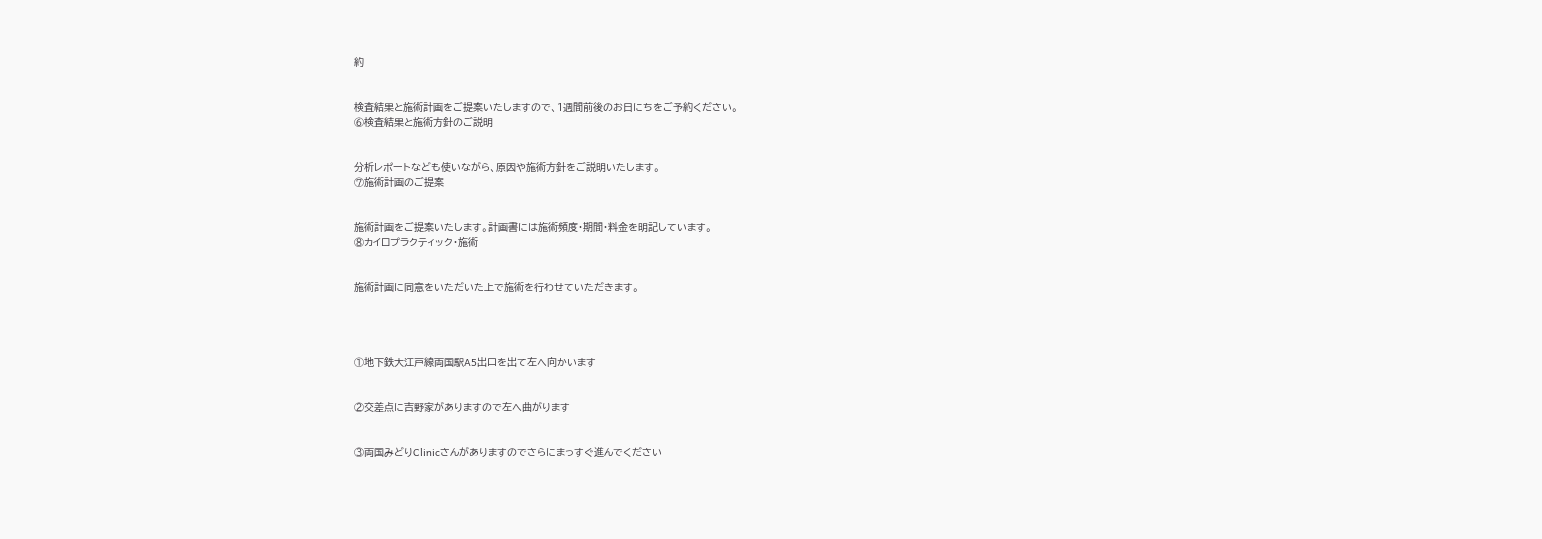約


検査結果と施術計画をご提案いたしますので、1週間前後のお日にちをご予約ください。
⑥検査結果と施術方針のご説明


分析レポートなども使いながら、原因や施術方針をご説明いたします。
⑦施術計画のご提案


施術計画をご提案いたします。計画書には施術頻度・期間・料金を明記しています。
⑧カイロプラクティック・施術


施術計画に同意をいただいた上で施術を行わせていただきます。




①地下鉄大江戸線両国駅A5出口を出て左へ向かいます


②交差点に吉野家がありますので左へ曲がります


③両国みどりClinicさんがありますのでさらにまっすぐ進んでください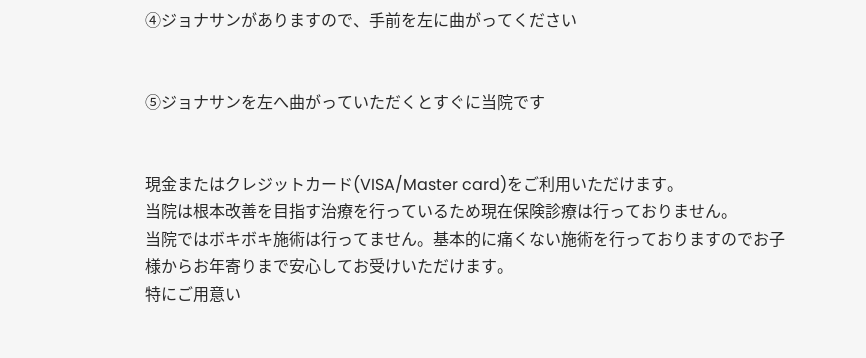④ジョナサンがありますので、手前を左に曲がってください


⑤ジョナサンを左へ曲がっていただくとすぐに当院です


現金またはクレジットカード(VISA/Master card)をご利用いただけます。
当院は根本改善を目指す治療を行っているため現在保険診療は行っておりません。
当院ではボキボキ施術は行ってません。基本的に痛くない施術を行っておりますのでお子様からお年寄りまで安心してお受けいただけます。
特にご用意い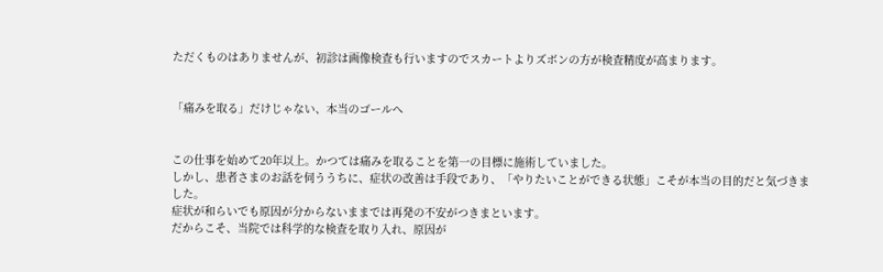ただくものはありませんが、初診は画像検査も行いますのでスカートよりズボンの方が検査精度が高まります。


「痛みを取る」だけじゃない、本当のゴールへ


この仕事を始めて20年以上。かつては痛みを取ることを第一の目標に施術していました。
しかし、患者さまのお話を伺ううちに、症状の改善は手段であり、「やりたいことができる状態」こそが本当の目的だと気づきました。
症状が和らいでも原因が分からないままでは再発の不安がつきまといます。
だからこそ、当院では科学的な検査を取り入れ、原因が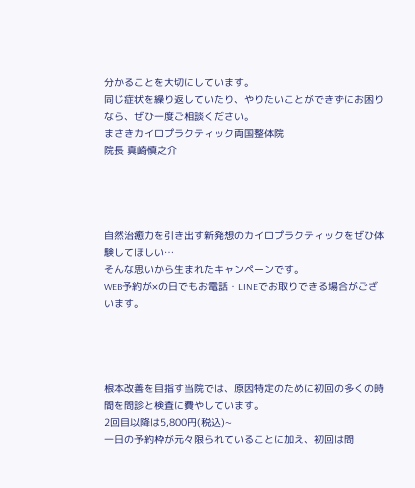分かることを大切にしています。
同じ症状を繰り返していたり、やりたいことができずにお困りなら、ぜひ一度ご相談ください。
まさきカイロプラクティック両国整体院
院長 真崎慎之介




自然治癒力を引き出す新発想のカイロプラクティックをぜひ体験してほしい…
そんな思いから生まれたキャンペーンです。
WEB予約が×の日でもお電話・LINEでお取りできる場合がございます。




根本改善を目指す当院では、原因特定のために初回の多くの時間を問診と検査に費やしています。
2回目以降は5,800円(税込)~
一日の予約枠が元々限られていることに加え、初回は問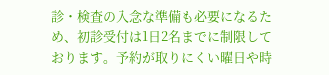診・検査の入念な準備も必要になるため、初診受付は1日2名までに制限しております。予約が取りにくい曜日や時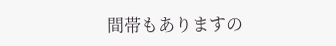間帯もありますの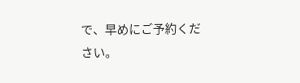で、早めにご予約ください。